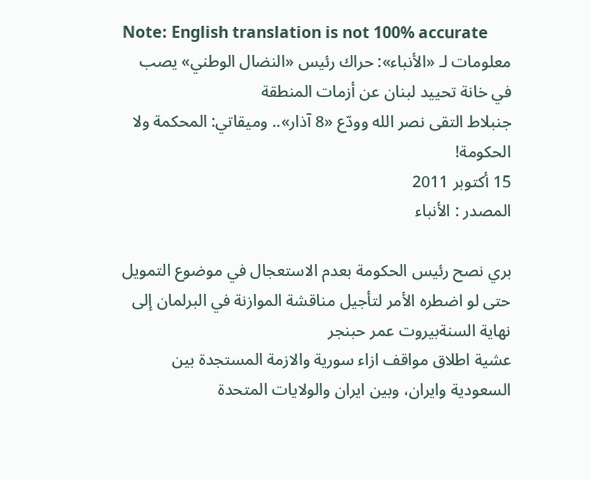Note: English translation is not 100% accurate
معلومات لـ «الأنباء»: حراك رئيس «النضال الوطني» يصب في خانة تحييد لبنان عن أزمات المنطقة
جنبلاط التقى نصر الله وودّع «8 آذار».. وميقاتي: المحكمة ولا الحكومة!
15 أكتوبر 2011
المصدر : الأنباء

بري نصح رئيس الحكومة بعدم الاستعجال في موضوع التمويل حتى لو اضطره الأمر لتأجيل مناقشة الموازنة في البرلمان إلى نهاية السنةبيروت عمر حبنجر
عشية اطلاق مواقف ازاء سورية والازمة المستجدة بين السعودية وايران، وبين ايران والولايات المتحدة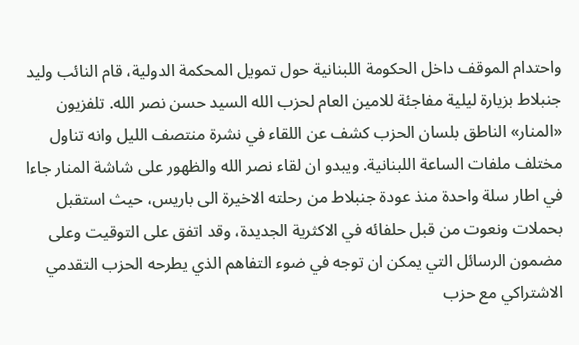واحتدام الموقف داخل الحكومة اللبنانية حول تمويل المحكمة الدولية، قام النائب وليد جنبلاط بزيارة ليلية مفاجئة للامين العام لحزب الله السيد حسن نصر الله. تلفزيون «المنار» الناطق بلسان الحزب كشف عن اللقاء في نشرة منتصف الليل وانه تناول مختلف ملفات الساعة اللبنانية. ويبدو ان لقاء نصر الله والظهور على شاشة المنار جاءا في اطار سلة واحدة منذ عودة جنبلاط من رحلته الاخيرة الى باريس، حيث استقبل بحملات ونعوت من قبل حلفائه في الاكثرية الجديدة، وقد اتفق على التوقيت وعلى مضمون الرسائل التي يمكن ان توجه في ضوء التفاهم الذي يطرحه الحزب التقدمي الاشتراكي مع حزب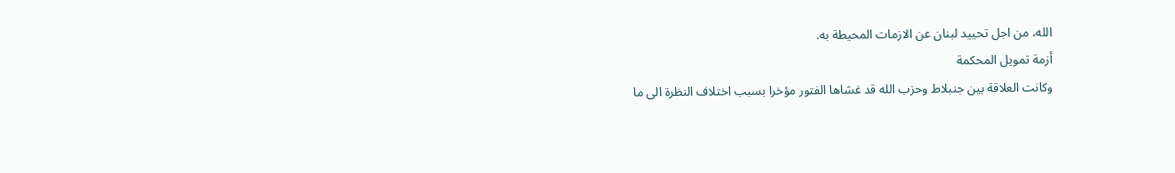الله، من اجل تحييد لبنان عن الازمات المحيطة به.
أزمة تمويل المحكمة
وكانت العلاقة بين جنبلاط وحزب الله قد غشاها الفتور مؤخرا بسبب اختلاف النظرة الى ما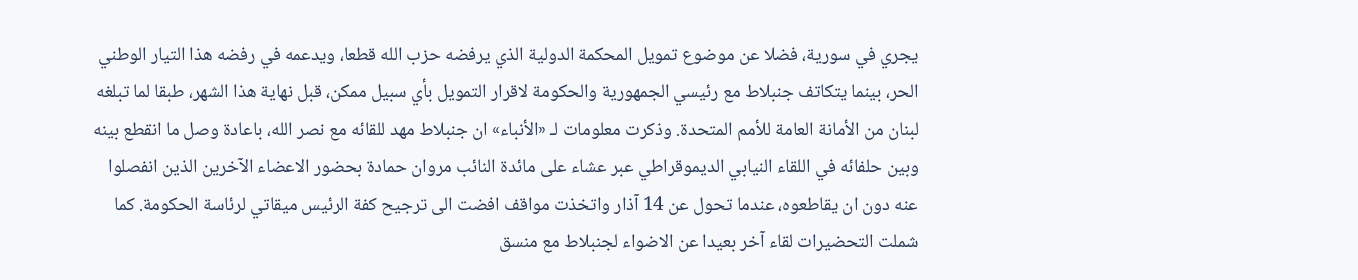يجري في سورية، فضلا عن موضوع تمويل المحكمة الدولية الذي يرفضه حزب الله قطعا، ويدعمه في رفضه هذا التيار الوطني الحر، بينما يتكاتف جنبلاط مع رئيسي الجمهورية والحكومة لاقرار التمويل بأي سبيل ممكن، قبل نهاية هذا الشهر، طبقا لما تبلغه لبنان من الأمانة العامة للأمم المتحدة. وذكرت معلومات لـ «الأنباء» ان جنبلاط مهد للقائه مع نصر الله، باعادة وصل ما انقطع بينه وبين حلفائه في اللقاء النيابي الديموقراطي عبر عشاء على مائدة النائب مروان حمادة بحضور الاعضاء الآخرين الذين انفصلوا عنه دون ان يقاطعوه، عندما تحول عن 14 آذار واتخذت مواقف افضت الى ترجيح كفة الرئيس ميقاتي لرئاسة الحكومة. كما شملت التحضيرات لقاء آخر بعيدا عن الاضواء لجنبلاط مع منسق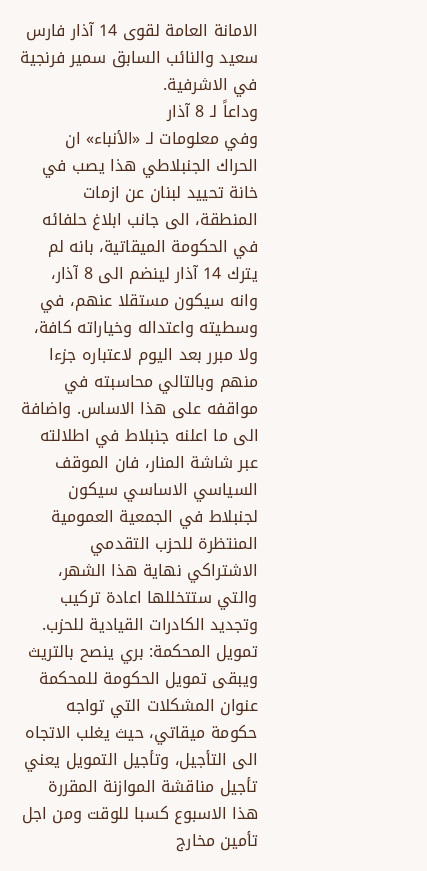الامانة العامة لقوى 14 آذار فارس سعيد والنائب السابق سمير فرنجية في الاشرفية.
وداعاً لـ 8 آذار
وفي معلومات لـ «الأنباء» ان الحراك الجنبلاطي هذا يصب في خانة تحييد لبنان عن ازمات المنطقة، الى جانب ابلاغ حلفائه في الحكومة الميقاتية، بانه لم يترك 14 آذار لينضم الى 8 آذار، وانه سيكون مستقلا عنهم، في وسطيته واعتداله وخياراته كافة، ولا مبرر بعد اليوم لاعتباره جزءا منهم وبالتالي محاسبته في مواقفه على هذا الاساس. واضافة الى ما اعلنه جنبلاط في اطلالته عبر شاشة المنار، فان الموقف السياسي الاساسي سيكون لجنبلاط في الجمعية العمومية المنتظرة للحزب التقدمي الاشتراكي نهاية هذا الشهر، والتي ستتخللها اعادة تركيب وتجديد الكادرات القيادية للحزب.
تمويل المحكمة: بري ينصح بالتريث
ويبقى تمويل الحكومة للمحكمة عنوان المشكلات التي تواجه حكومة ميقاتي، حيث يغلب الاتجاه الى التأجيل، وتأجيل التمويل يعني تأجيل مناقشة الموازنة المقررة هذا الاسبوع كسبا للوقت ومن اجل تأمين مخارج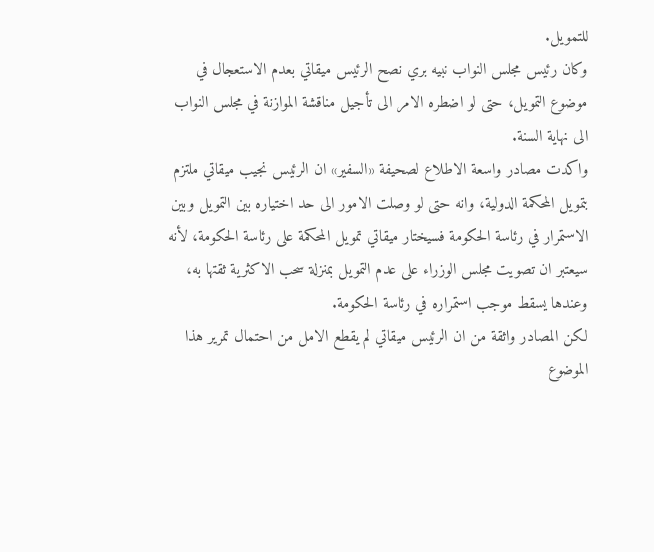للتمويل.
وكان رئيس مجلس النواب نبيه بري نصح الرئيس ميقاتي بعدم الاستعجال في موضوع التمويل، حتى لو اضطره الامر الى تأجيل مناقشة الموازنة في مجلس النواب الى نهاية السنة.
واكدت مصادر واسعة الاطلاع لصحيفة «السفير» ان الرئيس نجيب ميقاتي ملتزم بتمويل المحكمة الدولية، وانه حتى لو وصلت الامور الى حد اختياره بين التمويل وبين الاستمرار في رئاسة الحكومة فسيختار ميقاتي تمويل المحكمة على رئاسة الحكومة، لأنه سيعتبر ان تصويت مجلس الوزراء على عدم التمويل بمنزلة سحب الاكثرية ثقتها به، وعندها يسقط موجب استمراره في رئاسة الحكومة.
لكن المصادر واثقة من ان الرئيس ميقاتي لم يقطع الامل من احتمال تمرير هذا الموضوع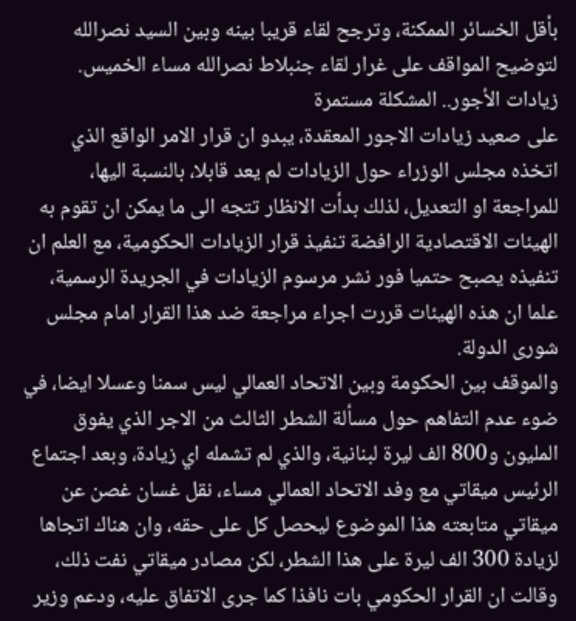بأقل الخسائر الممكنة، وترجح لقاء قريبا بينه وبين السيد نصرالله لتوضيح المواقف على غرار لقاء جنبلاط نصرالله مساء الخميس.
زيادات الأجور.. المشكلة مستمرة
على صعيد زيادات الاجور المعقدة، يبدو ان قرار الامر الواقع الذي اتخذه مجلس الوزراء حول الزيادات لم يعد قابلا، بالنسبة اليها، للمراجعة او التعديل، لذلك بدأت الانظار تتجه الى ما يمكن ان تقوم به الهيئات الاقتصادية الرافضة تنفيذ قرار الزيادات الحكومية، مع العلم ان تنفيذه يصبح حتميا فور نشر مرسوم الزيادات في الجريدة الرسمية، علما ان هذه الهيئات قررت اجراء مراجعة ضد هذا القرار امام مجلس شورى الدولة.
والموقف بين الحكومة وبين الاتحاد العمالي ليس سمنا وعسلا ايضا، في ضوء عدم التفاهم حول مسألة الشطر الثالث من الاجر الذي يفوق المليون و800 الف ليرة لبنانية، والذي لم تشمله اي زيادة، وبعد اجتماع الرئيس ميقاتي مع وفد الاتحاد العمالي مساء، نقل غسان غصن عن ميقاتي متابعته هذا الموضوع ليحصل كل على حقه، وان هناك اتجاها لزيادة 300 الف ليرة على هذا الشطر، لكن مصادر ميقاتي نفت ذلك، وقالت ان القرار الحكومي بات نافذا كما جرى الاتفاق عليه، ودعم وزير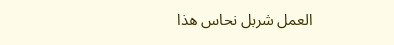العمل شربل نحاس هذا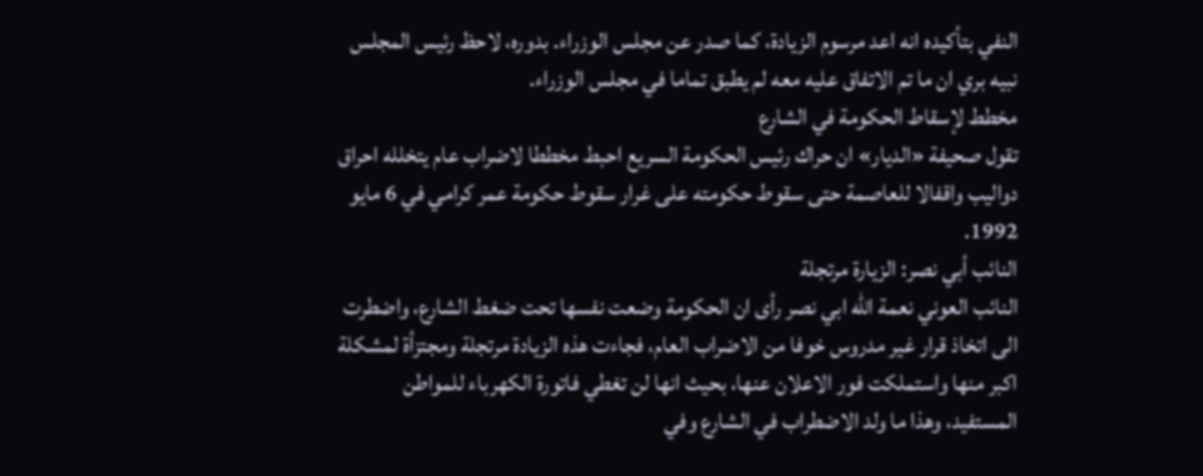النفي بتأكيده انه اعد مرسوم الزيادة، كما صدر عن مجلس الوزراء. بدوره، لاحظ رئيس المجلس نبيه بري ان ما تم الاتفاق عليه معه لم يطبق تماما في مجلس الوزراء.
مخطط لإسقاط الحكومة في الشارع
تقول صحيفة «الديار» ان حراك رئيس الحكومة السريع احبط مخططا لاضراب عام يتخلله احراق دواليب واقفالا للعاصمة حتى سقوط حكومته على غرار سقوط حكومة عمر كرامي في 6 مايو 1992.
النائب أبي نصر: الزيارة مرتجلة
النائب العوني نعمة الله ابي نصر رأى ان الحكومة وضعت نفسها تحت ضغط الشارع، واضطرت الى اتخاذ قرار غير مدروس خوفا من الاضراب العام، فجاءت هذه الزيادة مرتجلة ومجتزأة لمشكلة اكبر منها واستملكت فور الاعلان عنها، بحيث انها لن تغطي فاتورة الكهرباء للمواطن المستفيد، وهذا ما ولد الاضطراب في الشارع وفي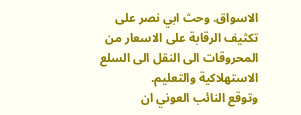الاسواق. وحث ابي نصر على تكثيف الرقابة على الاسعار من المحروقات الى النقل الى السلع الاستهلاكية والتعليم.
وتوقع النائب العوني ان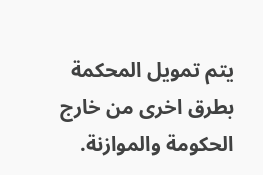يتم تمويل المحكمة بطرق اخرى من خارج الحكومة والموازنة.